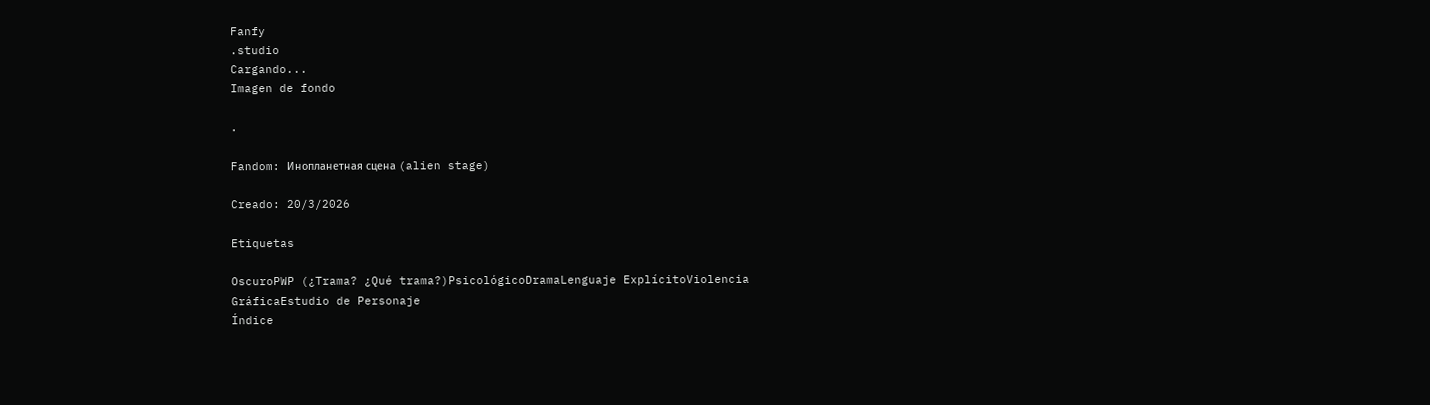Fanfy
.studio
Cargando...
Imagen de fondo

.

Fandom: Инопланетная сцена (alien stage)

Creado: 20/3/2026

Etiquetas

OscuroPWP (¿Trama? ¿Qué trama?)PsicológicoDramaLenguaje ExplícitoViolencia GráficaEstudio de Personaje
Índice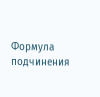Формула подчинения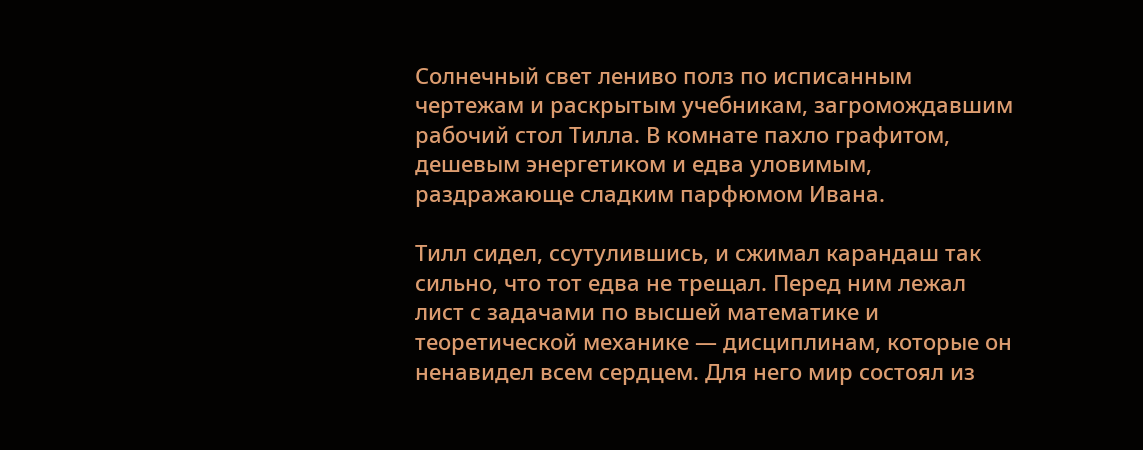Солнечный свет лениво полз по исписанным чертежам и раскрытым учебникам, загромождавшим рабочий стол Тилла. В комнате пахло графитом, дешевым энергетиком и едва уловимым, раздражающе сладким парфюмом Ивана.

Тилл сидел, ссутулившись, и сжимал карандаш так сильно, что тот едва не трещал. Перед ним лежал лист с задачами по высшей математике и теоретической механике — дисциплинам, которые он ненавидел всем сердцем. Для него мир состоял из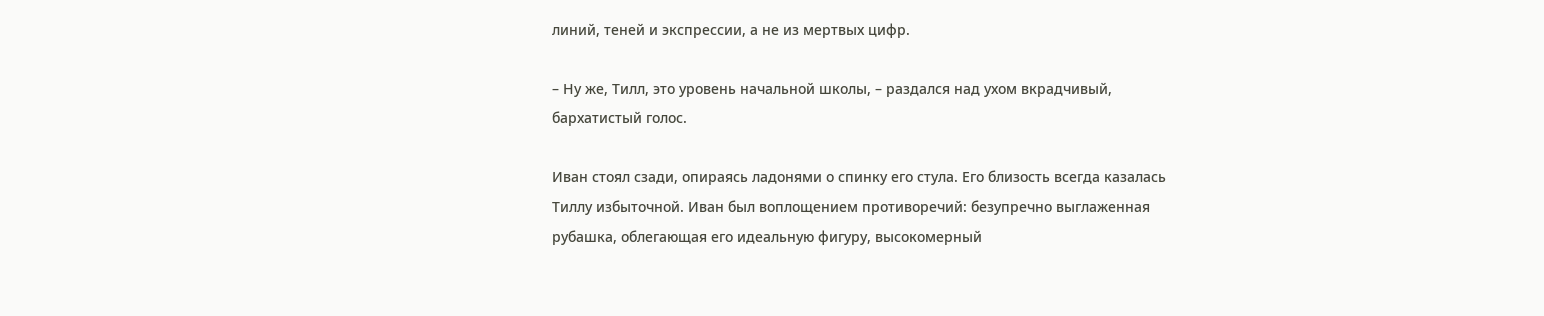линий, теней и экспрессии, а не из мертвых цифр.

– Ну же, Тилл, это уровень начальной школы, – раздался над ухом вкрадчивый, бархатистый голос.

Иван стоял сзади, опираясь ладонями о спинку его стула. Его близость всегда казалась Тиллу избыточной. Иван был воплощением противоречий: безупречно выглаженная рубашка, облегающая его идеальную фигуру, высокомерный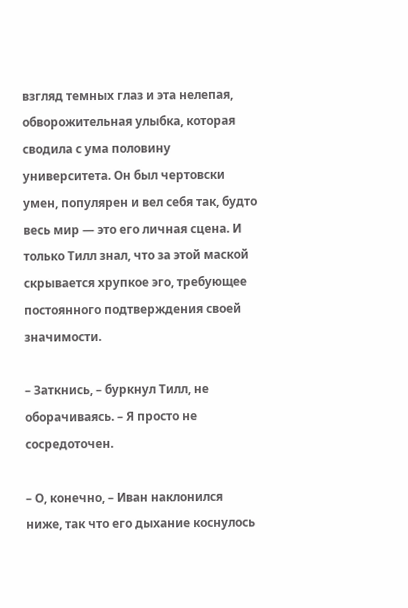взгляд темных глаз и эта нелепая, обворожительная улыбка, которая сводила с ума половину университета. Он был чертовски умен, популярен и вел себя так, будто весь мир — это его личная сцена. И только Тилл знал, что за этой маской скрывается хрупкое эго, требующее постоянного подтверждения своей значимости.

– Заткнись, – буркнул Тилл, не оборачиваясь. – Я просто не сосредоточен.

– О, конечно, – Иван наклонился ниже, так что его дыхание коснулось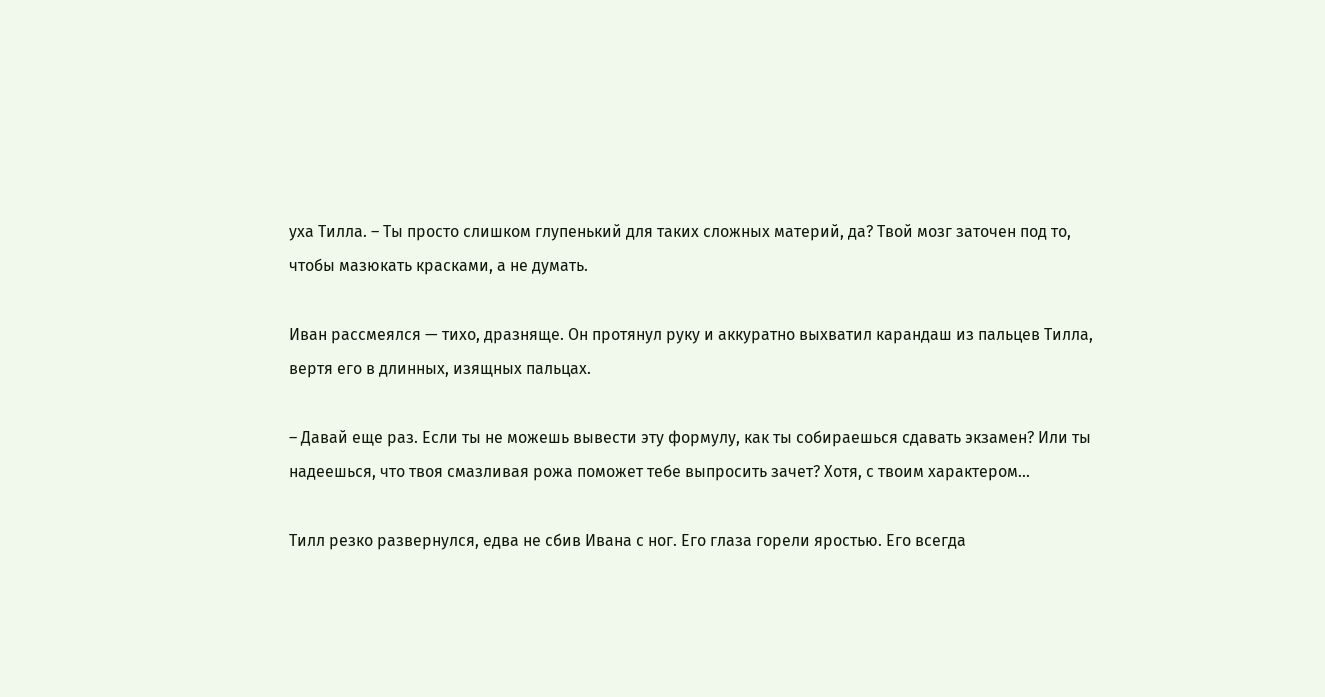уха Тилла. – Ты просто слишком глупенький для таких сложных материй, да? Твой мозг заточен под то, чтобы мазюкать красками, а не думать.

Иван рассмеялся — тихо, дразняще. Он протянул руку и аккуратно выхватил карандаш из пальцев Тилла, вертя его в длинных, изящных пальцах.

– Давай еще раз. Если ты не можешь вывести эту формулу, как ты собираешься сдавать экзамен? Или ты надеешься, что твоя смазливая рожа поможет тебе выпросить зачет? Хотя, с твоим характером...

Тилл резко развернулся, едва не сбив Ивана с ног. Его глаза горели яростью. Его всегда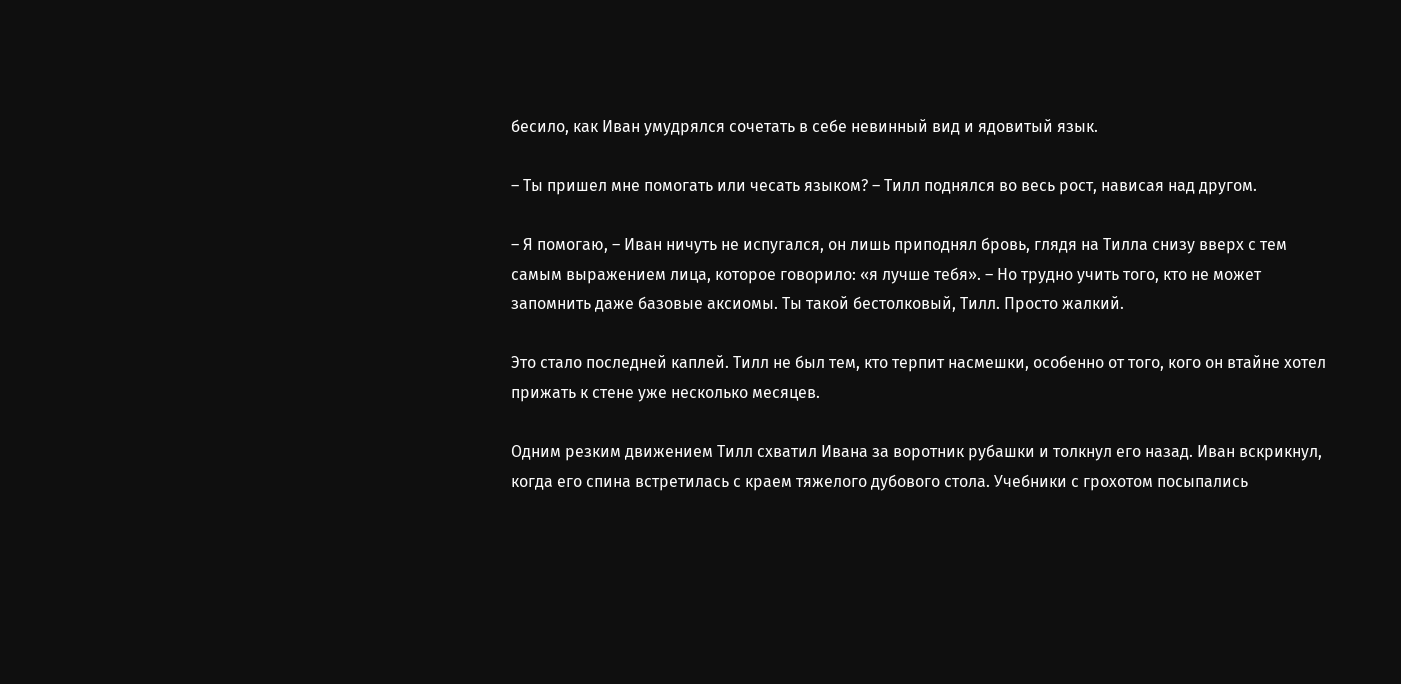бесило, как Иван умудрялся сочетать в себе невинный вид и ядовитый язык.

– Ты пришел мне помогать или чесать языком? – Тилл поднялся во весь рост, нависая над другом.

– Я помогаю, – Иван ничуть не испугался, он лишь приподнял бровь, глядя на Тилла снизу вверх с тем самым выражением лица, которое говорило: «я лучше тебя». – Но трудно учить того, кто не может запомнить даже базовые аксиомы. Ты такой бестолковый, Тилл. Просто жалкий.

Это стало последней каплей. Тилл не был тем, кто терпит насмешки, особенно от того, кого он втайне хотел прижать к стене уже несколько месяцев.

Одним резким движением Тилл схватил Ивана за воротник рубашки и толкнул его назад. Иван вскрикнул, когда его спина встретилась с краем тяжелого дубового стола. Учебники с грохотом посыпались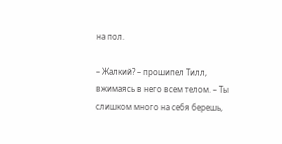на пол.

– Жалкий? – прошипел Тилл, вжимаясь в него всем телом. – Ты слишком много на себя берешь,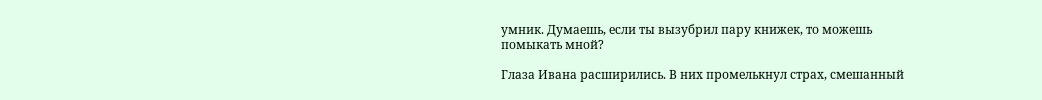умник. Думаешь, если ты вызубрил пару книжек, то можешь помыкать мной?

Глаза Ивана расширились. В них промелькнул страх, смешанный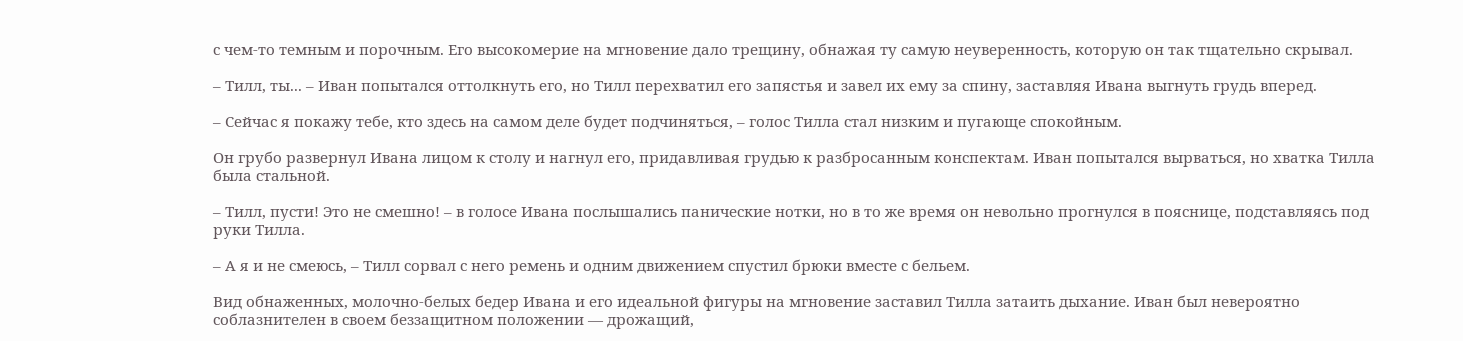с чем-то темным и порочным. Его высокомерие на мгновение дало трещину, обнажая ту самую неуверенность, которую он так тщательно скрывал.

– Тилл, ты... – Иван попытался оттолкнуть его, но Тилл перехватил его запястья и завел их ему за спину, заставляя Ивана выгнуть грудь вперед.

– Сейчас я покажу тебе, кто здесь на самом деле будет подчиняться, – голос Тилла стал низким и пугающе спокойным.

Он грубо развернул Ивана лицом к столу и нагнул его, придавливая грудью к разбросанным конспектам. Иван попытался вырваться, но хватка Тилла была стальной.

– Тилл, пусти! Это не смешно! – в голосе Ивана послышались панические нотки, но в то же время он невольно прогнулся в пояснице, подставляясь под руки Тилла.

– А я и не смеюсь, – Тилл сорвал с него ремень и одним движением спустил брюки вместе с бельем.

Вид обнаженных, молочно-белых бедер Ивана и его идеальной фигуры на мгновение заставил Тилла затаить дыхание. Иван был невероятно соблазнителен в своем беззащитном положении — дрожащий,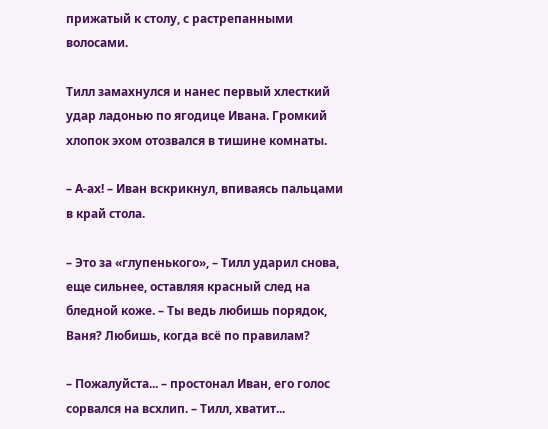прижатый к столу, с растрепанными волосами.

Тилл замахнулся и нанес первый хлесткий удар ладонью по ягодице Ивана. Громкий хлопок эхом отозвался в тишине комнаты.

– А-ах! – Иван вскрикнул, впиваясь пальцами в край стола.

– Это за «глупенького», – Тилл ударил снова, еще сильнее, оставляя красный след на бледной коже. – Ты ведь любишь порядок, Ваня? Любишь, когда всё по правилам?

– Пожалуйста... – простонал Иван, его голос сорвался на всхлип. – Тилл, хватит...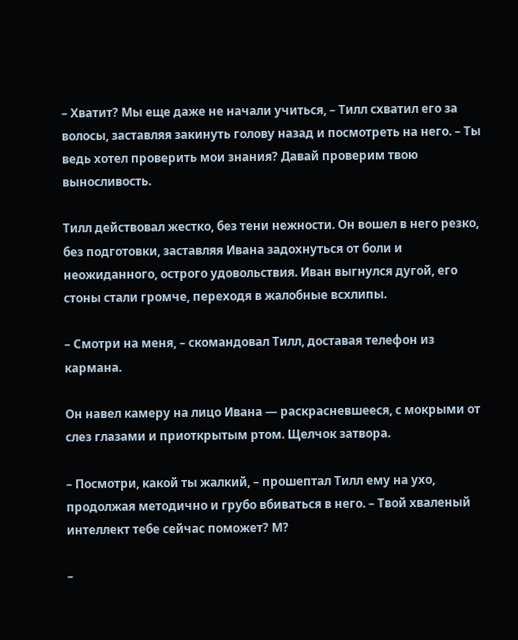– Хватит? Мы еще даже не начали учиться, – Тилл схватил его за волосы, заставляя закинуть голову назад и посмотреть на него. – Ты ведь хотел проверить мои знания? Давай проверим твою выносливость.

Тилл действовал жестко, без тени нежности. Он вошел в него резко, без подготовки, заставляя Ивана задохнуться от боли и неожиданного, острого удовольствия. Иван выгнулся дугой, его стоны стали громче, переходя в жалобные всхлипы.

– Смотри на меня, – скомандовал Тилл, доставая телефон из кармана.

Он навел камеру на лицо Ивана — раскрасневшееся, с мокрыми от слез глазами и приоткрытым ртом. Щелчок затвора.

– Посмотри, какой ты жалкий, – прошептал Тилл ему на ухо, продолжая методично и грубо вбиваться в него. – Твой хваленый интеллект тебе сейчас поможет? М?

–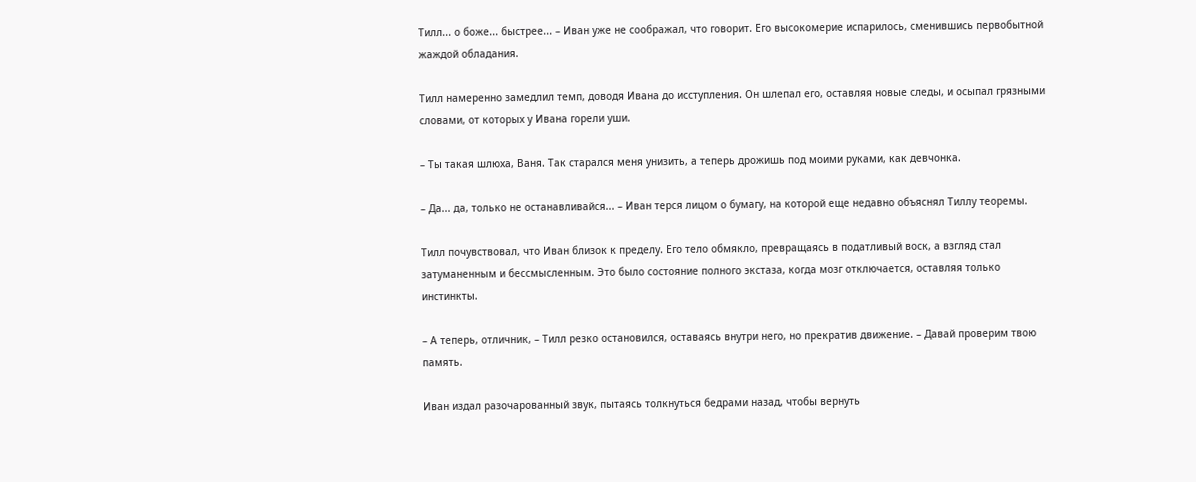Тилл... о боже... быстрее... – Иван уже не соображал, что говорит. Его высокомерие испарилось, сменившись первобытной жаждой обладания.

Тилл намеренно замедлил темп, доводя Ивана до исступления. Он шлепал его, оставляя новые следы, и осыпал грязными словами, от которых у Ивана горели уши.

– Ты такая шлюха, Ваня. Так старался меня унизить, а теперь дрожишь под моими руками, как девчонка.

– Да... да, только не останавливайся... – Иван терся лицом о бумагу, на которой еще недавно объяснял Тиллу теоремы.

Тилл почувствовал, что Иван близок к пределу. Его тело обмякло, превращаясь в податливый воск, а взгляд стал затуманенным и бессмысленным. Это было состояние полного экстаза, когда мозг отключается, оставляя только инстинкты.

– А теперь, отличник, – Тилл резко остановился, оставаясь внутри него, но прекратив движение. – Давай проверим твою память.

Иван издал разочарованный звук, пытаясь толкнуться бедрами назад, чтобы вернуть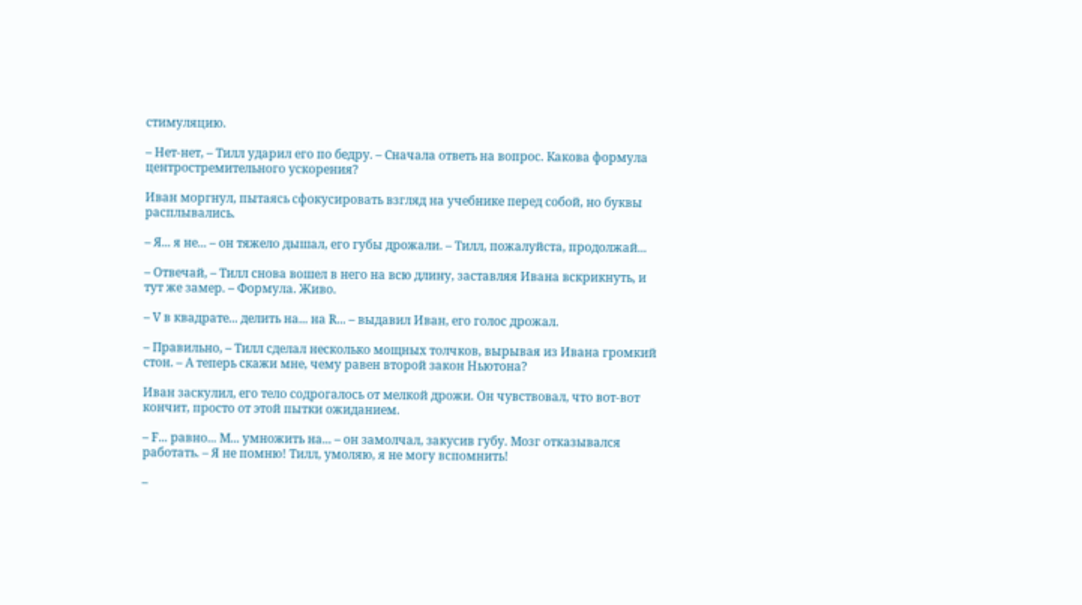стимуляцию.

– Нет-нет, – Тилл ударил его по бедру. – Сначала ответь на вопрос. Какова формула центростремительного ускорения?

Иван моргнул, пытаясь сфокусировать взгляд на учебнике перед собой, но буквы расплывались.

– Я... я не... – он тяжело дышал, его губы дрожали. – Тилл, пожалуйста, продолжай...

– Отвечай, – Тилл снова вошел в него на всю длину, заставляя Ивана вскрикнуть, и тут же замер. – Формула. Живо.

– V в квадрате... делить на... на R... – выдавил Иван, его голос дрожал.

– Правильно, – Тилл сделал несколько мощных толчков, вырывая из Ивана громкий стон. – А теперь скажи мне, чему равен второй закон Ньютона?

Иван заскулил, его тело содрогалось от мелкой дрожи. Он чувствовал, что вот-вот кончит, просто от этой пытки ожиданием.

– F... равно... М... умножить на... – он замолчал, закусив губу. Мозг отказывался работать. – Я не помню! Тилл, умоляю, я не могу вспомнить!

–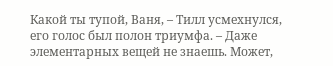Какой ты тупой, Ваня, – Тилл усмехнулся, его голос был полон триумфа. – Даже элементарных вещей не знаешь. Может,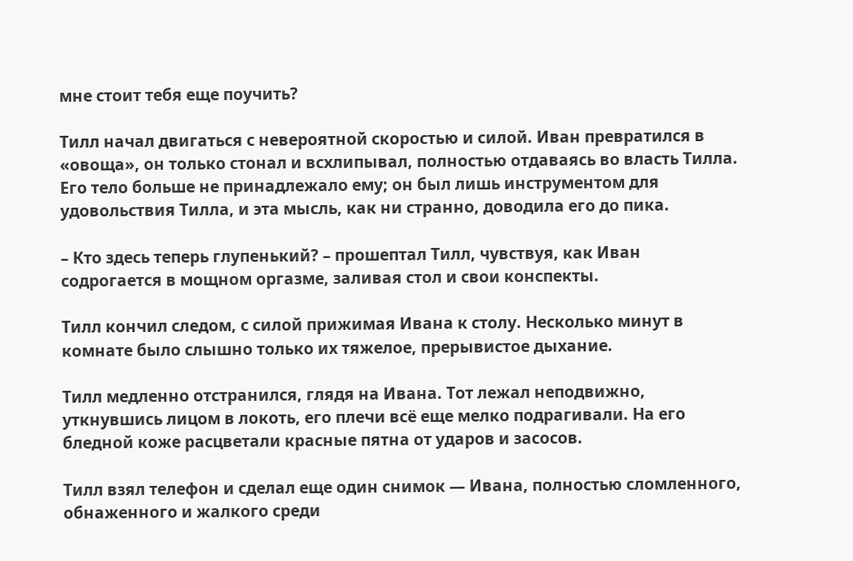мне стоит тебя еще поучить?

Тилл начал двигаться с невероятной скоростью и силой. Иван превратился в «овоща», он только стонал и всхлипывал, полностью отдаваясь во власть Тилла. Его тело больше не принадлежало ему; он был лишь инструментом для удовольствия Тилла, и эта мысль, как ни странно, доводила его до пика.

– Кто здесь теперь глупенький? – прошептал Тилл, чувствуя, как Иван содрогается в мощном оргазме, заливая стол и свои конспекты.

Тилл кончил следом, с силой прижимая Ивана к столу. Несколько минут в комнате было слышно только их тяжелое, прерывистое дыхание.

Тилл медленно отстранился, глядя на Ивана. Тот лежал неподвижно, уткнувшись лицом в локоть, его плечи всё еще мелко подрагивали. На его бледной коже расцветали красные пятна от ударов и засосов.

Тилл взял телефон и сделал еще один снимок — Ивана, полностью сломленного, обнаженного и жалкого среди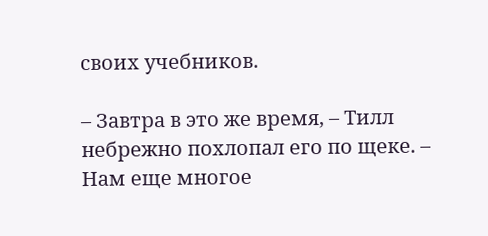своих учебников.

– Завтра в это же время, – Тилл небрежно похлопал его по щеке. – Нам еще многое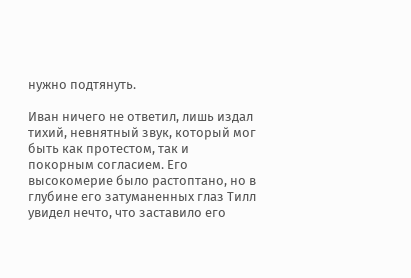нужно подтянуть.

Иван ничего не ответил, лишь издал тихий, невнятный звук, который мог быть как протестом, так и покорным согласием. Его высокомерие было растоптано, но в глубине его затуманенных глаз Тилл увидел нечто, что заставило его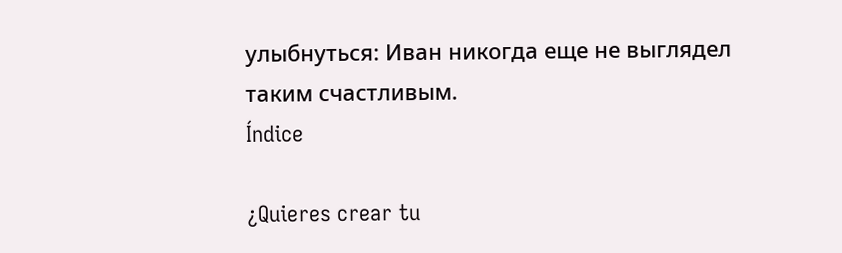улыбнуться: Иван никогда еще не выглядел таким счастливым.
Índice

¿Quieres crear tu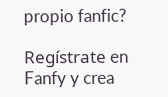propio fanfic?

Regístrate en Fanfy y crea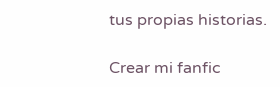tus propias historias.

Crear mi fanfic